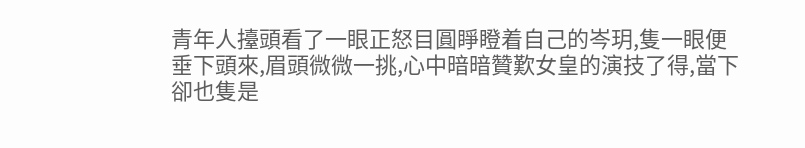青年人擡頭看了一眼正怒目圓睜瞪着自己的岑玥,隻一眼便垂下頭來,眉頭微微一挑,心中暗暗贊歎女皇的演技了得,當下卻也隻是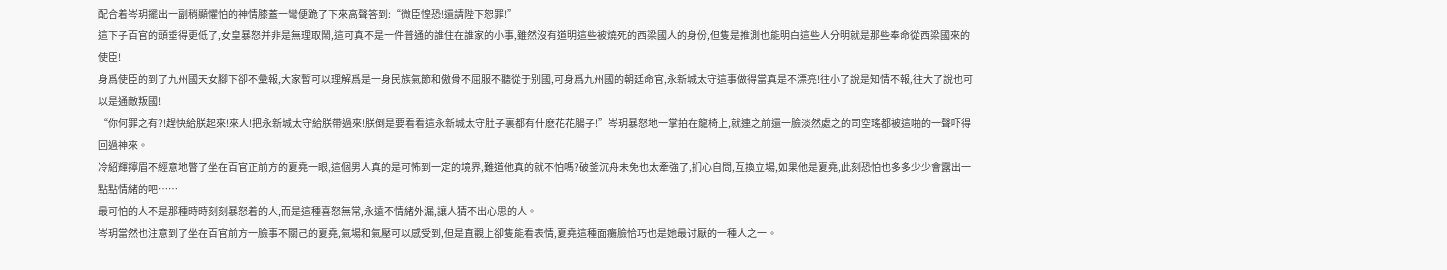配合着岑玥擺出一副稍顯懼怕的神情膝蓋一彎便跪了下來高聲答到:“微臣惶恐!還請陛下恕罪!”
這下子百官的頭垂得更低了,女皇暴怒并非是無理取鬧,這可真不是一件普通的誰住在誰家的小事,雖然沒有道明這些被燒死的西梁國人的身份,但隻是推測也能明白這些人分明就是那些奉命從西梁國來的使臣!
身爲使臣的到了九州國天女腳下卻不彙報,大家暫可以理解爲是一身民族氣節和傲骨不屈服不聽從于别國,可身爲九州國的朝廷命官,永新城太守這事做得當真是不漂亮!往小了說是知情不報,往大了說也可以是通敵叛國!
“你何罪之有?!趕快給朕起來!來人!把永新城太守給朕帶過來!朕倒是要看看這永新城太守肚子裏都有什麽花花腸子!”岑玥暴怒地一掌拍在龍椅上,就連之前還一臉淡然處之的司空瑤都被這啪的一聲吓得回過神來。
冷紹輝擰眉不經意地瞥了坐在百官正前方的夏堯一眼,這個男人真的是可怖到一定的境界,難道他真的就不怕嗎?破釜沉舟未免也太牽強了,扪心自問,互換立場,如果他是夏堯,此刻恐怕也多多少少會露出一點點情緒的吧……
最可怕的人不是那種時時刻刻暴怒着的人,而是這種喜怒無常,永遠不情緒外漏,讓人猜不出心思的人。
岑玥當然也注意到了坐在百官前方一臉事不關己的夏堯,氣場和氣壓可以感受到,但是直觀上卻隻能看表情,夏堯這種面癱臉恰巧也是她最讨厭的一種人之一。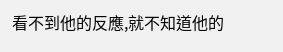看不到他的反應,就不知道他的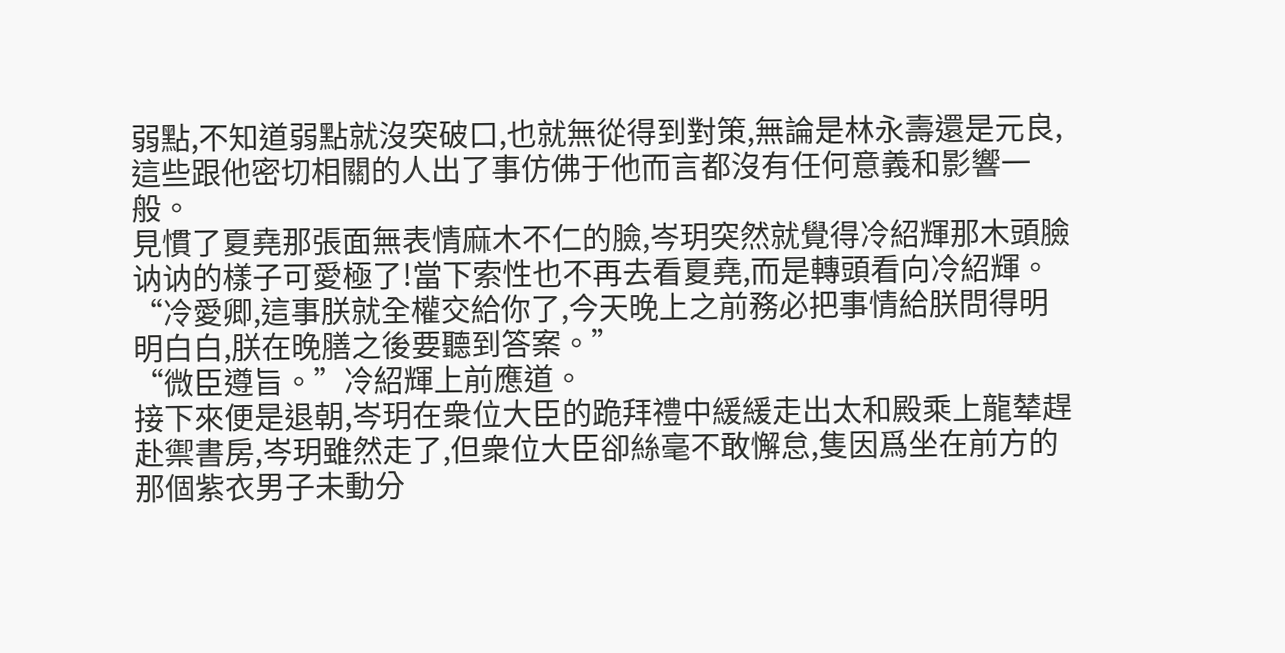弱點,不知道弱點就沒突破口,也就無從得到對策,無論是林永壽還是元良,這些跟他密切相關的人出了事仿佛于他而言都沒有任何意義和影響一般。
見慣了夏堯那張面無表情麻木不仁的臉,岑玥突然就覺得冷紹輝那木頭臉讷讷的樣子可愛極了!當下索性也不再去看夏堯,而是轉頭看向冷紹輝。
“冷愛卿,這事朕就全權交給你了,今天晚上之前務必把事情給朕問得明明白白,朕在晚膳之後要聽到答案。”
“微臣遵旨。”冷紹輝上前應道。
接下來便是退朝,岑玥在衆位大臣的跪拜禮中緩緩走出太和殿乘上龍辇趕赴禦書房,岑玥雖然走了,但衆位大臣卻絲毫不敢懈怠,隻因爲坐在前方的那個紫衣男子未動分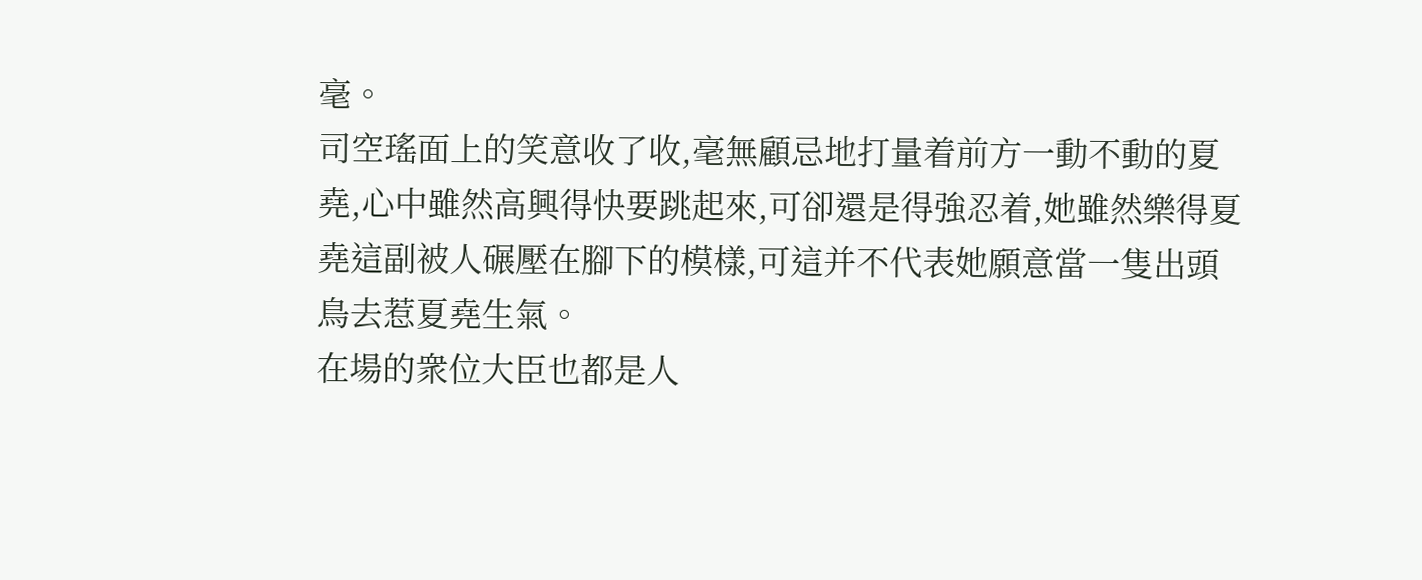毫。
司空瑤面上的笑意收了收,毫無顧忌地打量着前方一動不動的夏堯,心中雖然高興得快要跳起來,可卻還是得強忍着,她雖然樂得夏堯這副被人碾壓在腳下的模樣,可這并不代表她願意當一隻出頭鳥去惹夏堯生氣。
在場的衆位大臣也都是人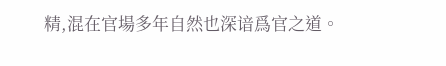精,混在官場多年自然也深谙爲官之道。